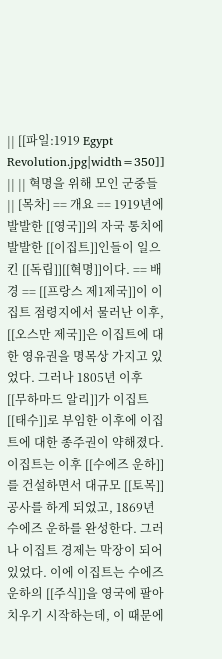|| [[파일:1919 Egypt Revolution.jpg|width=350]] || || 혁명을 위해 모인 군중들 || [목차] == 개요 == 1919년에 발발한 [[영국]]의 자국 통치에 발발한 [[이집트]]인들이 일으킨 [[독립]][[혁명]]이다. == 배경 == [[프랑스 제1제국]]이 이집트 점령지에서 물러난 이후, [[오스만 제국]]은 이집트에 대한 영유권을 명목상 가지고 있었다. 그러나 1805년 이후 [[무하마드 알리]]가 이집트 [[태수]]로 부임한 이후에 이집트에 대한 종주권이 약해졌다. 이집트는 이후 [[수에즈 운하]]를 건설하면서 대규모 [[토목]] 공사를 하게 되었고, 1869년 수에즈 운하를 완성한다. 그러나 이집트 경제는 막장이 되어 있었다. 이에 이집트는 수에즈 운하의 [[주식]]을 영국에 팔아치우기 시작하는데, 이 때문에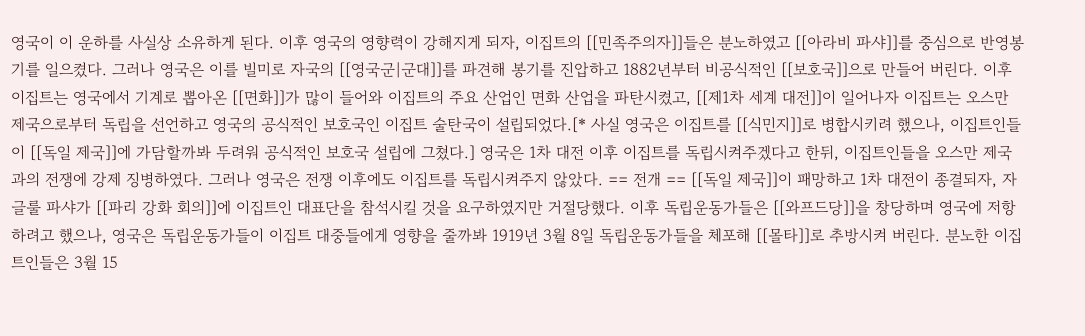영국이 이 운하를 사실상 소유하게 된다. 이후 영국의 영향력이 강해지게 되자, 이집트의 [[민족주의자]]들은 분노하였고 [[아라비 파샤]]를 중심으로 반영봉기를 일으켰다. 그러나 영국은 이를 빌미로 자국의 [[영국군|군대]]를 파견해 봉기를 진압하고 1882년부터 비공식적인 [[보호국]]으로 만들어 버린다. 이후 이집트는 영국에서 기계로 뽑아온 [[면화]]가 많이 들어와 이집트의 주요 산업인 면화 산업을 파탄시켰고, [[제1차 세계 대전]]이 일어나자 이집트는 오스만 제국으로부터 독립을 선언하고 영국의 공식적인 보호국인 이집트 술탄국이 설립되었다.[* 사실 영국은 이집트를 [[식민지]]로 병합시키려 했으나, 이집트인들이 [[독일 제국]]에 가담할까봐 두려워 공식적인 보호국 설립에 그쳤다.] 영국은 1차 대전 이후 이집트를 독립시켜주겠다고 한뒤, 이집트인들을 오스만 제국과의 전쟁에 강제 징병하였다. 그러나 영국은 전쟁 이후에도 이집트를 독립시켜주지 않았다. == 전개 == [[독일 제국]]이 패망하고 1차 대전이 종결되자, 자글룰 파샤가 [[파리 강화 회의]]에 이집트인 대표단을 참석시킬 것을 요구하였지만 거절당했다. 이후 독립운동가들은 [[와프드당]]을 창당하며 영국에 저항하려고 했으나, 영국은 독립운동가들이 이집트 대중들에게 영향을 줄까봐 1919년 3월 8일 독립운동가들을 체포해 [[몰타]]로 추방시켜 버린다. 분노한 이집트인들은 3월 15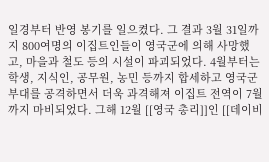일경부터 반영 봉기를 일으켰다. 그 결과 3월 31일까지 800여명의 이집트인들이 영국군에 의해 사망했고, 마을과 철도 등의 시설이 파괴되었다. 4월부터는 학생, 지식인, 공무원, 농민 등까지 합세하고 영국군 부대를 공격하면서 더욱 과격해져 이집트 전역이 7월까지 마비되었다. 그해 12월 [[영국 총리]]인 [[데이비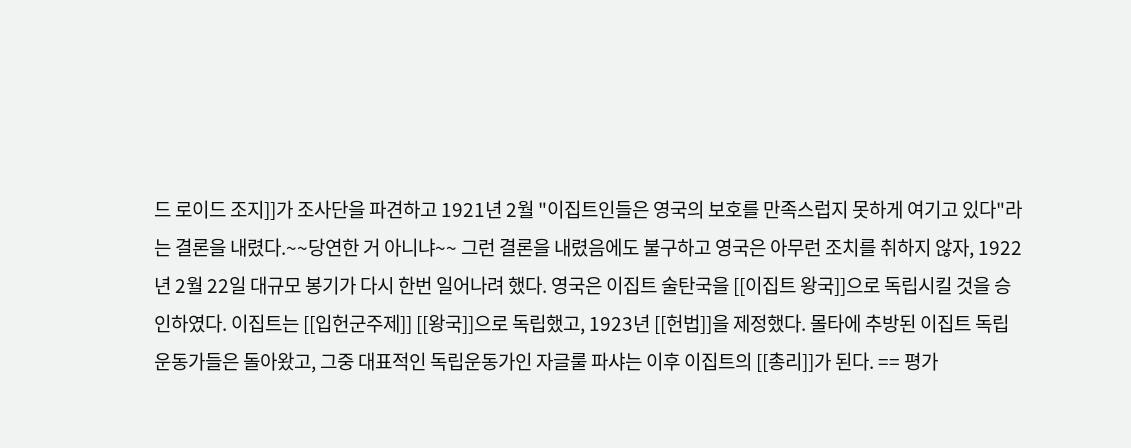드 로이드 조지]]가 조사단을 파견하고 1921년 2월 "이집트인들은 영국의 보호를 만족스럽지 못하게 여기고 있다"라는 결론을 내렸다.~~당연한 거 아니냐~~ 그런 결론을 내렸음에도 불구하고 영국은 아무런 조치를 취하지 않자, 1922년 2월 22일 대규모 봉기가 다시 한번 일어나려 했다. 영국은 이집트 술탄국을 [[이집트 왕국]]으로 독립시킬 것을 승인하였다. 이집트는 [[입헌군주제]] [[왕국]]으로 독립했고, 1923년 [[헌법]]을 제정했다. 몰타에 추방된 이집트 독립운동가들은 돌아왔고, 그중 대표적인 독립운동가인 자글룰 파샤는 이후 이집트의 [[총리]]가 된다. == 평가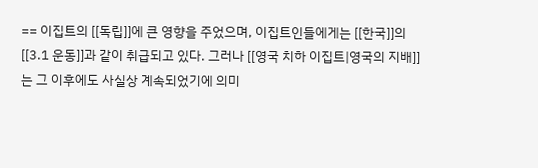== 이집트의 [[독립]]에 큰 영향을 주었으며, 이집트인들에게는 [[한국]]의 [[3.1 운동]]과 같이 취급되고 있다. 그러나 [[영국 치하 이집트|영국의 지배]]는 그 이후에도 사실상 계속되었기에 의미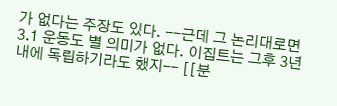가 없다는 주장도 있다. --근데 그 논리대로면 3.1 운동도 별 의미가 없다. 이집트는 그후 3년 내에 독립하기라도 했지-- [[분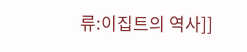류:이집트의 역사]]